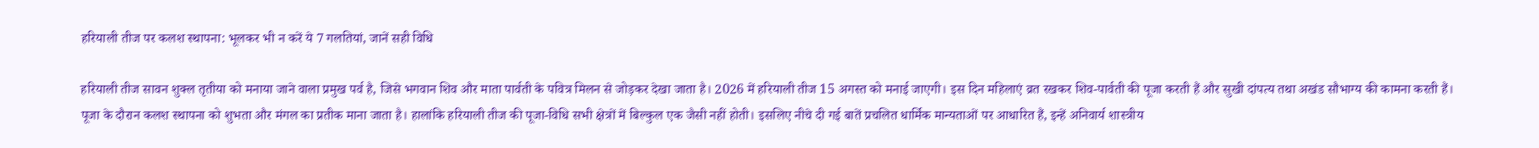हरियाली तीज पर कलश स्थापना: भूलकर भी न करें ये 7 गलतियां, जानें सही विधि

हरियाली तीज सावन शुक्ल तृतीया को मनाया जाने वाला प्रमुख पर्व है, जिसे भगवान शिव और माता पार्वती के पवित्र मिलन से जोड़कर देखा जाता है। 2026 में हरियाली तीज 15 अगस्त को मनाई जाएगी। इस दिन महिलाएं व्रत रखकर शिव-पार्वती की पूजा करती हैं और सुखी दांपत्य तथा अखंड सौभाग्य की कामना करती हैं।
पूजा के दौरान कलश स्थापना को शुभता और मंगल का प्रतीक माना जाता है। हालांकि हरियाली तीज की पूजा-विधि सभी क्षेत्रों में बिल्कुल एक जैसी नहीं होती। इसलिए नीचे दी गई बातें प्रचलित धार्मिक मान्यताओं पर आधारित हैं, इन्हें अनिवार्य शास्त्रीय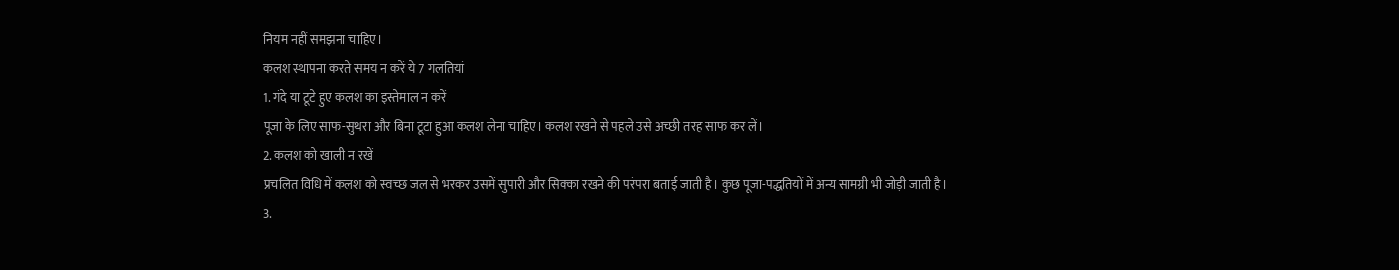नियम नहीं समझना चाहिए।
कलश स्थापना करते समय न करें ये 7 गलतियां
1. गंदे या टूटे हुए कलश का इस्तेमाल न करें
पूजा के लिए साफ-सुथरा और बिना टूटा हुआ कलश लेना चाहिए। कलश रखने से पहले उसे अच्छी तरह साफ कर लें।
2. कलश को खाली न रखें
प्रचलित विधि में कलश को स्वच्छ जल से भरकर उसमें सुपारी और सिक्का रखने की परंपरा बताई जाती है। कुछ पूजा-पद्धतियों में अन्य सामग्री भी जोड़ी जाती है।
3.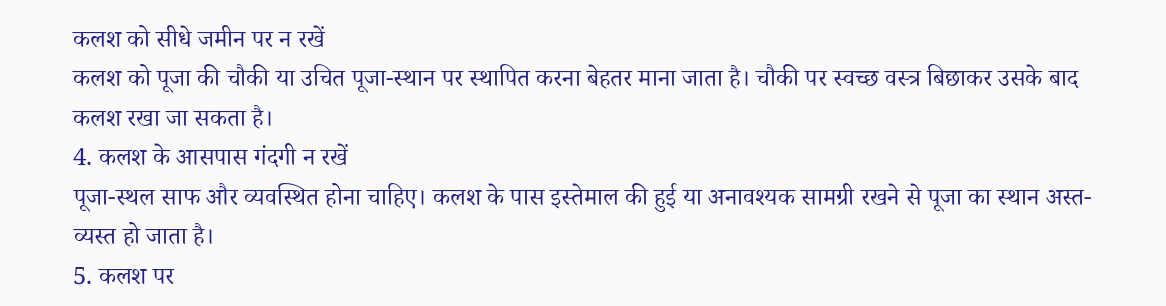कलश को सीधे जमीन पर न रखें
कलश को पूजा की चौकी या उचित पूजा-स्थान पर स्थापित करना बेहतर माना जाता है। चौकी पर स्वच्छ वस्त्र बिछाकर उसके बाद कलश रखा जा सकता है।
4. कलश के आसपास गंदगी न रखें
पूजा-स्थल साफ और व्यवस्थित होना चाहिए। कलश के पास इस्तेमाल की हुई या अनावश्यक सामग्री रखने से पूजा का स्थान अस्त-व्यस्त हो जाता है।
5. कलश पर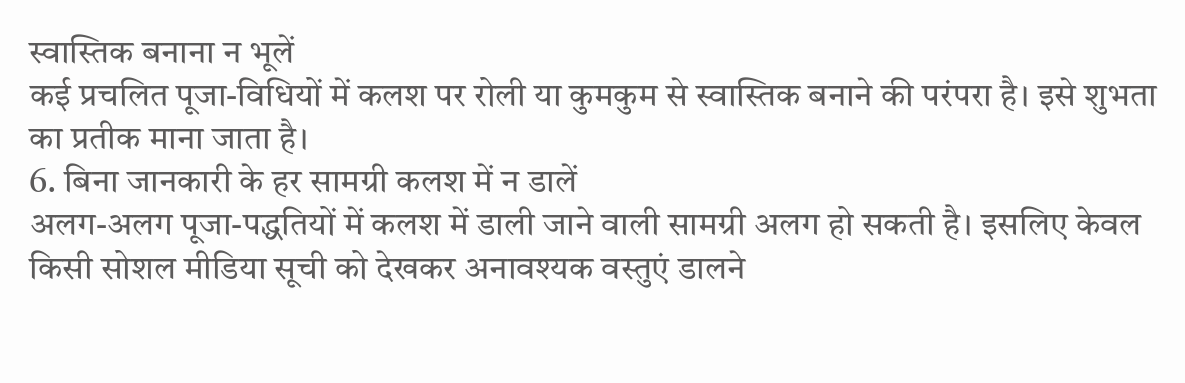स्वास्तिक बनाना न भूलें
कई प्रचलित पूजा-विधियों में कलश पर रोली या कुमकुम से स्वास्तिक बनाने की परंपरा है। इसे शुभता का प्रतीक माना जाता है।
6. बिना जानकारी के हर सामग्री कलश में न डालें
अलग-अलग पूजा-पद्धतियों में कलश में डाली जाने वाली सामग्री अलग हो सकती है। इसलिए केवल किसी सोशल मीडिया सूची को देखकर अनावश्यक वस्तुएं डालने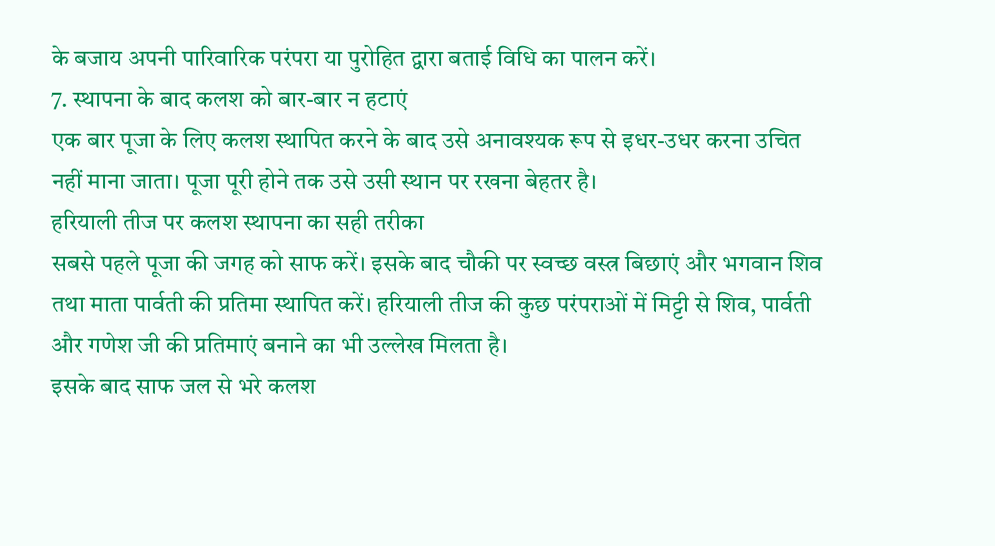के बजाय अपनी पारिवारिक परंपरा या पुरोहित द्वारा बताई विधि का पालन करें।
7. स्थापना के बाद कलश को बार-बार न हटाएं
एक बार पूजा के लिए कलश स्थापित करने के बाद उसे अनावश्यक रूप से इधर-उधर करना उचित नहीं माना जाता। पूजा पूरी होने तक उसे उसी स्थान पर रखना बेहतर है।
हरियाली तीज पर कलश स्थापना का सही तरीका
सबसे पहले पूजा की जगह को साफ करें। इसके बाद चौकी पर स्वच्छ वस्त्र बिछाएं और भगवान शिव तथा माता पार्वती की प्रतिमा स्थापित करें। हरियाली तीज की कुछ परंपराओं में मिट्टी से शिव, पार्वती और गणेश जी की प्रतिमाएं बनाने का भी उल्लेख मिलता है।
इसके बाद साफ जल से भरे कलश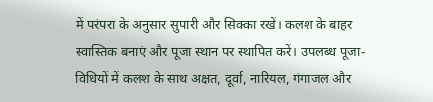में परंपरा के अनुसार सुपारी और सिक्का रखें। कलश के बाहर स्वास्तिक बनाएं और पूजा स्थान पर स्थापित करें। उपलब्ध पूजा-विधियों में कलश के साथ अक्षत, दूर्वा, नारियल, गंगाजल और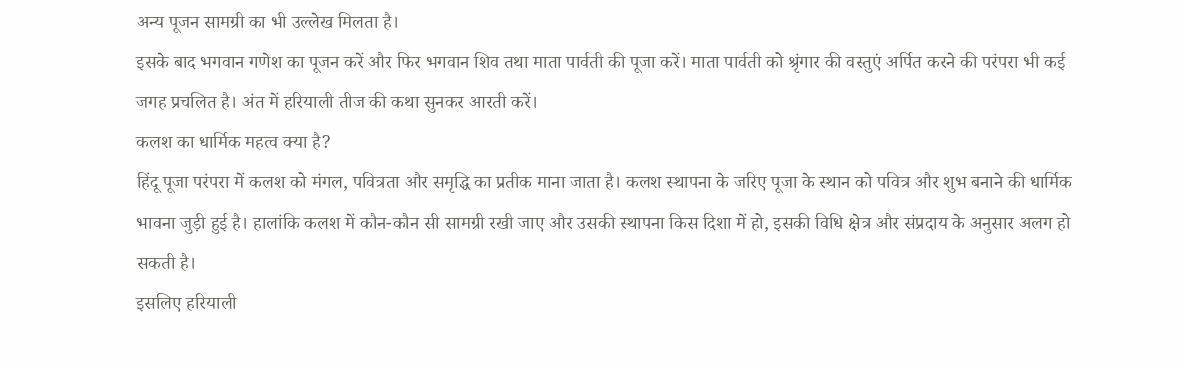अन्य पूजन सामग्री का भी उल्लेख मिलता है।
इसके बाद भगवान गणेश का पूजन करें और फिर भगवान शिव तथा माता पार्वती की पूजा करें। माता पार्वती को श्रृंगार की वस्तुएं अर्पित करने की परंपरा भी कई जगह प्रचलित है। अंत में हरियाली तीज की कथा सुनकर आरती करें।
कलश का धार्मिक महत्व क्या है?
हिंदू पूजा परंपरा में कलश को मंगल, पवित्रता और समृद्धि का प्रतीक माना जाता है। कलश स्थापना के जरिए पूजा के स्थान को पवित्र और शुभ बनाने की धार्मिक भावना जुड़ी हुई है। हालांकि कलश में कौन-कौन सी सामग्री रखी जाए और उसकी स्थापना किस दिशा में हो, इसकी विधि क्षेत्र और संप्रदाय के अनुसार अलग हो सकती है।
इसलिए हरियाली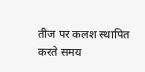तीज पर कलश स्थापित करते समय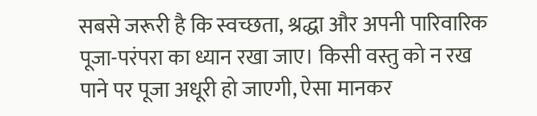सबसे जरूरी है कि स्वच्छता, श्रद्धा और अपनी पारिवारिक पूजा-परंपरा का ध्यान रखा जाए। किसी वस्तु को न रख पाने पर पूजा अधूरी हो जाएगी, ऐसा मानकर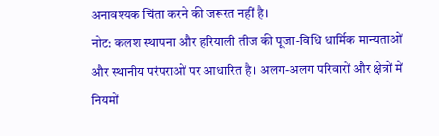अनावश्यक चिंता करने की जरूरत नहीं है।
नोट: कलश स्थापना और हरियाली तीज की पूजा-विधि धार्मिक मान्यताओं और स्थानीय परंपराओं पर आधारित है। अलग-अलग परिवारों और क्षेत्रों में नियमों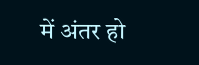में अंतर हो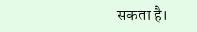सकता है।